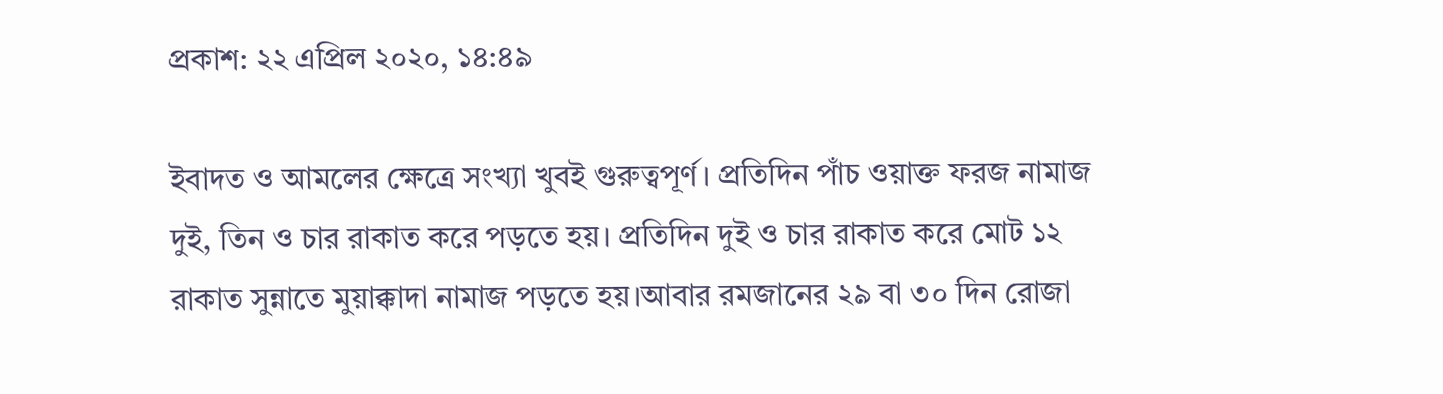প্রকাশ: ২২ এপ্রিল ২০২০, ১৪:৪৯

ইবাদত ও আমলের ক্ষেত্রে সংখ্যা খুবই গুরুত্বপূর্ণ। প্রতিদিন পাঁচ ওয়াক্ত ফরজ নামাজ দুই, তিন ও চার রাকাত করে পড়তে হয়। প্রতিদিন দুই ও চার রাকাত করে মোট ১২ রাকাত সুন্নাতে মুয়াক্কাদা নামাজ পড়তে হয়।আবার রমজানের ২৯ বা ৩০ দিন রোজা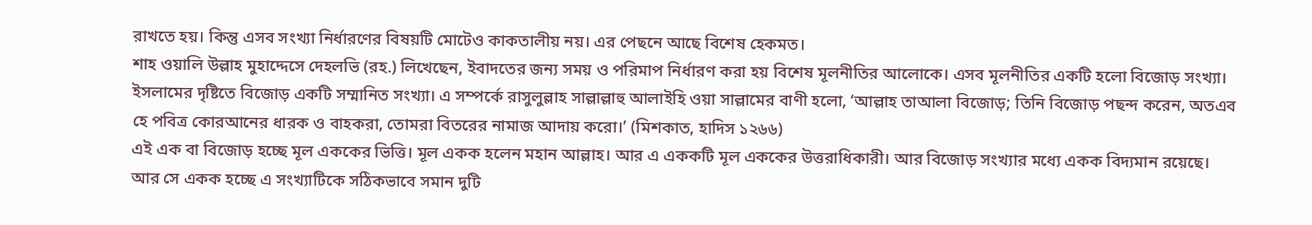রাখতে হয়। কিন্তু এসব সংখ্যা নির্ধারণের বিষয়টি মোটেও কাকতালীয় নয়। এর পেছনে আছে বিশেষ হেকমত।
শাহ ওয়ালি উল্লাহ মুহাদ্দেসে দেহলভি (রহ.) লিখেছেন, ইবাদতের জন্য সময় ও পরিমাপ নির্ধারণ করা হয় বিশেষ মূলনীতির আলোকে। এসব মূলনীতির একটি হলো বিজোড় সংখ্যা। ইসলামের দৃষ্টিতে বিজোড় একটি সম্মানিত সংখ্যা। এ সম্পর্কে রাসুলুল্লাহ সাল্লাল্লাহু আলাইহি ওয়া সাল্লামের বাণী হলো, ‘আল্লাহ তাআলা বিজোড়; তিনি বিজোড় পছন্দ করেন, অতএব হে পবিত্র কোরআনের ধারক ও বাহকরা, তোমরা বিতরের নামাজ আদায় করো।’ (মিশকাত, হাদিস ১২৬৬)
এই এক বা বিজোড় হচ্ছে মূল এককের ভিত্তি। মূল একক হলেন মহান আল্লাহ। আর এ এককটি মূল এককের উত্তরাধিকারী। আর বিজোড় সংখ্যার মধ্যে একক বিদ্যমান রয়েছে। আর সে একক হচ্ছে এ সংখ্যাটিকে সঠিকভাবে সমান দুটি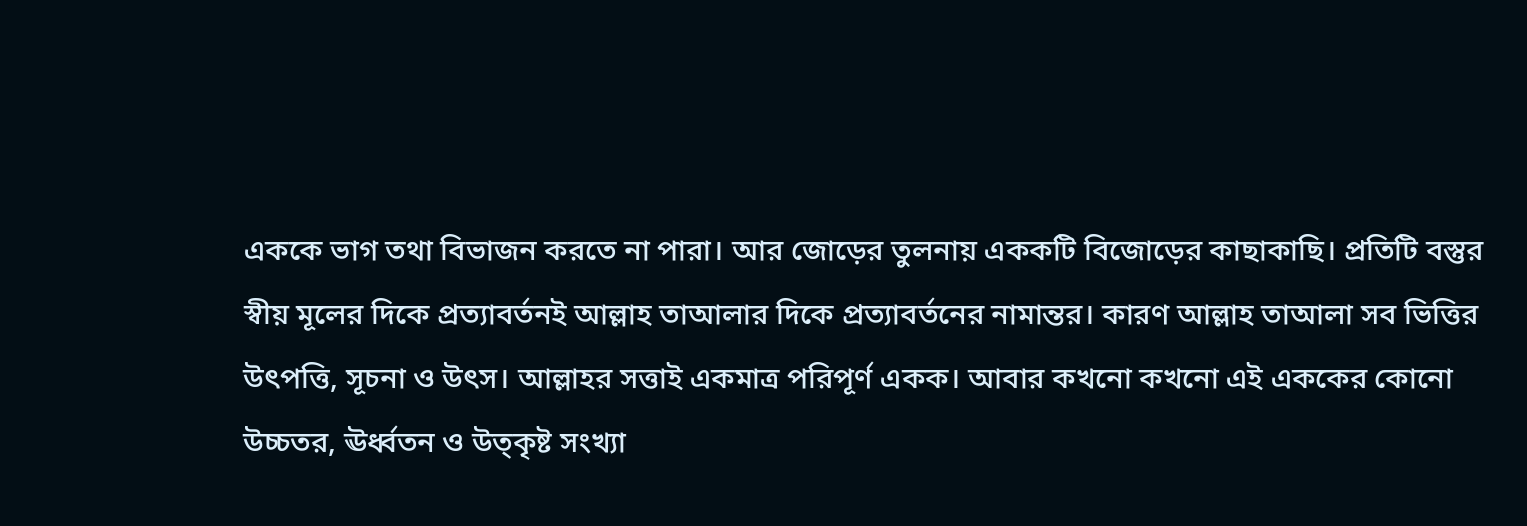এককে ভাগ তথা বিভাজন করতে না পারা। আর জোড়ের তুলনায় এককটি বিজোড়ের কাছাকাছি। প্রতিটি বস্তুর স্বীয় মূলের দিকে প্রত্যাবর্তনই আল্লাহ তাআলার দিকে প্রত্যাবর্তনের নামান্তর। কারণ আল্লাহ তাআলা সব ভিত্তির উৎপত্তি, সূচনা ও উৎস। আল্লাহর সত্তাই একমাত্র পরিপূর্ণ একক। আবার কখনো কখনো এই এককের কোনো উচ্চতর, ঊর্ধ্বতন ও উত্কৃষ্ট সংখ্যা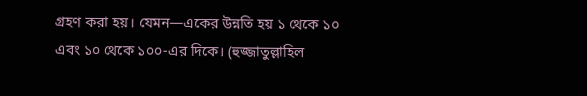গ্রহণ করা হয়। যেমন—একের উন্নতি হয় ১ থেকে ১০ এবং ১০ থেকে ১০০-এর দিকে। (হুজ্জাতুল্লাহিল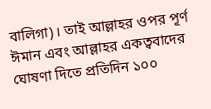বালিগা)। তাই আল্লাহর ওপর পূর্ণ ঈমান এবং আল্লাহর একত্ববাদের ঘোষণা দিতে প্রতিদিন ১০০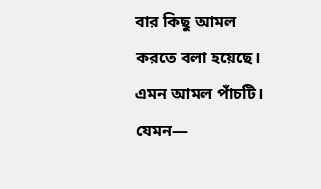বার কিছু আমল করতে বলা হয়েছে। এমন আমল পাঁচটি। যেমন—